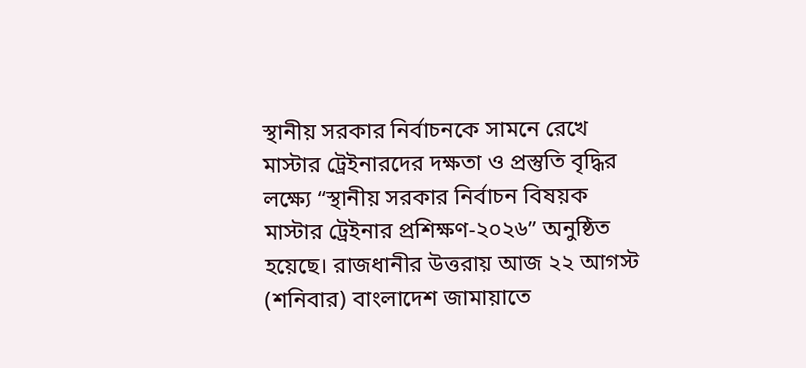স্থানীয় সরকার নির্বাচনকে সামনে রেখে মাস্টার ট্রেইনারদের দক্ষতা ও প্রস্তুতি বৃদ্ধির লক্ষ্যে “স্থানীয় সরকার নির্বাচন বিষয়ক মাস্টার ট্রেইনার প্রশিক্ষণ-২০২৬” অনুষ্ঠিত হয়েছে। রাজধানীর উত্তরায় আজ ২২ আগস্ট (শনিবার) বাংলাদেশ জামায়াতে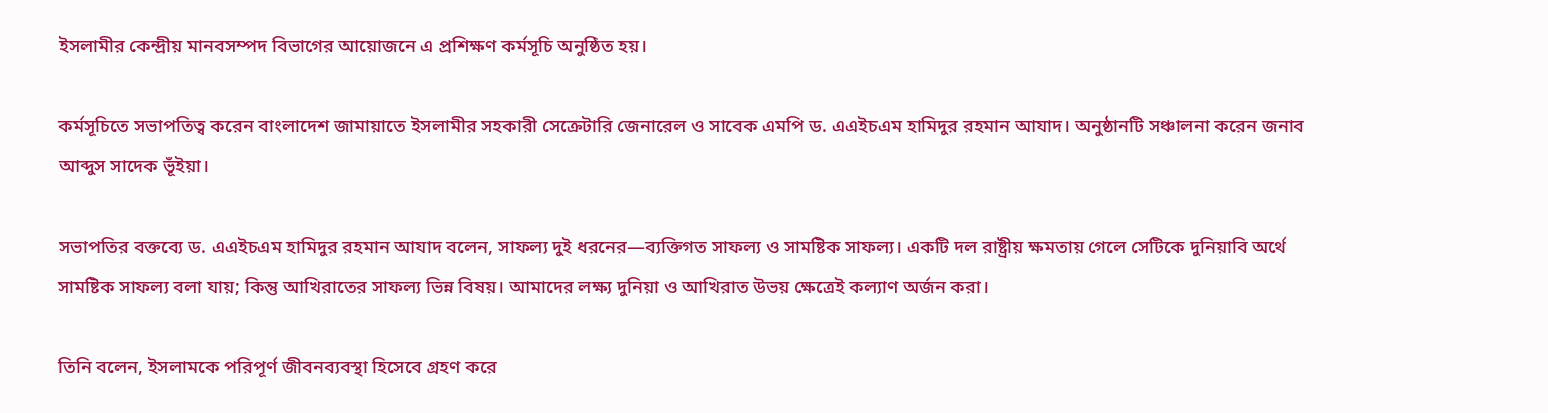ইসলামীর কেন্দ্রীয় মানবসম্পদ বিভাগের আয়োজনে এ প্রশিক্ষণ কর্মসূচি অনুষ্ঠিত হয়।

কর্মসূচিতে সভাপতিত্ব করেন বাংলাদেশ জামায়াতে ইসলামীর সহকারী সেক্রেটারি জেনারেল ও সাবেক এমপি ড. এএইচএম হামিদুর রহমান আযাদ। অনুষ্ঠানটি সঞ্চালনা করেন জনাব আব্দুস সাদেক ভূঁইয়া।

সভাপতির বক্তব্যে ড. এএইচএম হামিদুর রহমান আযাদ বলেন, সাফল্য দুই ধরনের—ব্যক্তিগত সাফল্য ও সামষ্টিক সাফল্য। একটি দল রাষ্ট্রীয় ক্ষমতায় গেলে সেটিকে দুনিয়াবি অর্থে সামষ্টিক সাফল্য বলা যায়; কিন্তু আখিরাতের সাফল্য ভিন্ন বিষয়। আমাদের লক্ষ্য দুনিয়া ও আখিরাত উভয় ক্ষেত্রেই কল্যাণ অর্জন করা।

তিনি বলেন, ইসলামকে পরিপূর্ণ জীবনব্যবস্থা হিসেবে গ্রহণ করে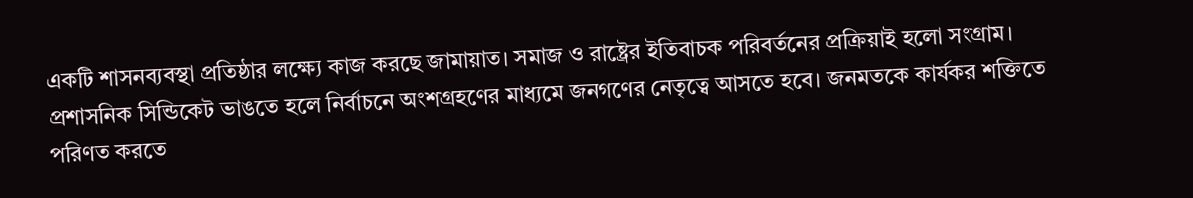একটি শাসনব্যবস্থা প্রতিষ্ঠার লক্ষ্যে কাজ করছে জামায়াত। সমাজ ও রাষ্ট্রের ইতিবাচক পরিবর্তনের প্রক্রিয়াই হলো সংগ্রাম। প্রশাসনিক সিন্ডিকেট ভাঙতে হলে নির্বাচনে অংশগ্রহণের মাধ্যমে জনগণের নেতৃত্বে আসতে হবে। জনমতকে কার্যকর শক্তিতে পরিণত করতে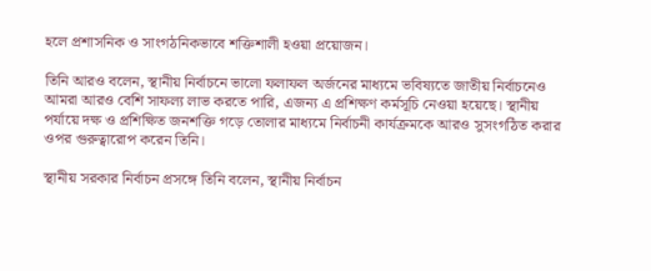হলে প্রশাসনিক ও সাংগঠনিকভাবে শক্তিশালী হওয়া প্রয়োজন।

তিনি আরও বলেন, স্থানীয় নির্বাচনে ভালো ফলাফল অর্জনের মাধ্যমে ভবিষ্যতে জাতীয় নির্বাচনেও আমরা আরও বেশি সাফল্য লাভ করতে পারি, এজন্য এ প্রশিক্ষণ কর্মসূচি নেওয়া হয়েছে। স্থানীয় পর্যায়ে দক্ষ ও প্রশিক্ষিত জনশক্তি গড়ে তোলার মাধ্যমে নির্বাচনী কার্যক্রমকে আরও সুসংগঠিত করার ওপর গুরুত্বারোপ করেন তিনি।

স্থানীয় সরকার নির্বাচন প্রসঙ্গে তিনি বলেন, স্থানীয় নির্বাচন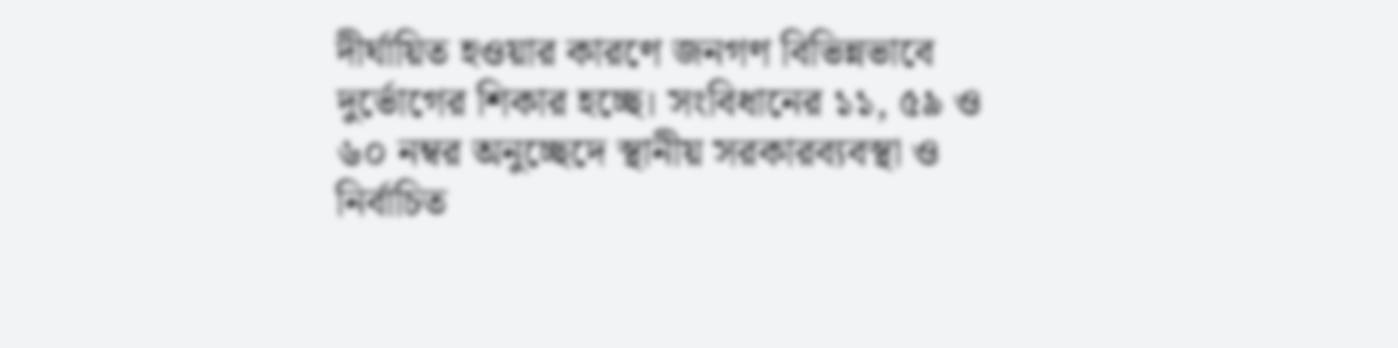দীর্ঘায়িত হওয়ার কারণে জনগণ বিভিন্নভাবে দুর্ভোগের শিকার হচ্ছে। সংবিধানের ১১, ৫৯ ও ৬০ নম্বর অনুচ্ছেদে স্থানীয় সরকারব্যবস্থা ও নির্বাচিত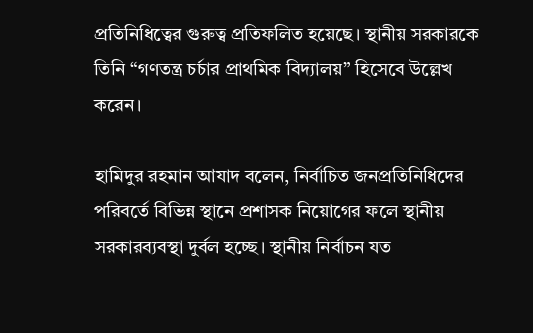প্রতিনিধিত্বের গুরুত্ব প্রতিফলিত হয়েছে। স্থানীয় সরকারকে তিনি “গণতন্ত্র চর্চার প্রাথমিক বিদ্যালয়” হিসেবে উল্লেখ করেন।

হামিদুর রহমান আযাদ বলেন, নির্বাচিত জনপ্রতিনিধিদের পরিবর্তে বিভিন্ন স্থানে প্রশাসক নিয়োগের ফলে স্থানীয় সরকারব্যবস্থা দুর্বল হচ্ছে। স্থানীয় নির্বাচন যত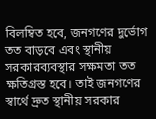বিলম্বিত হবে, জনগণের দুর্ভোগ তত বাড়বে এবং স্থানীয় সরকারব্যবস্থার সক্ষমতা তত ক্ষতিগ্রস্ত হবে। তাই জনগণের স্বার্থে দ্রুত স্থানীয় সরকার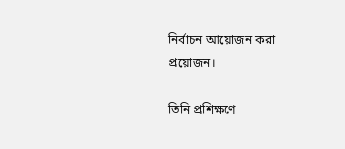নির্বাচন আয়োজন করা প্রয়োজন।

তিনি প্রশিক্ষণে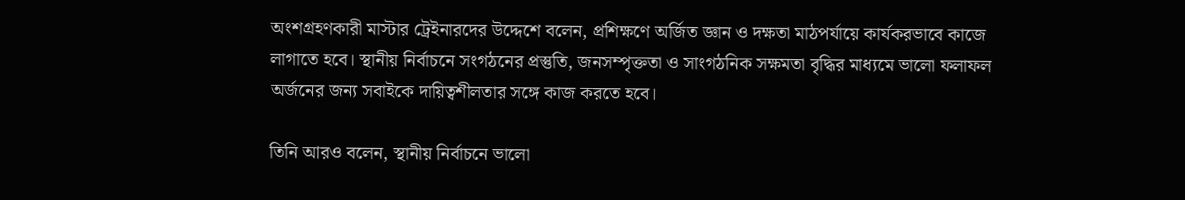অংশগ্রহণকারী মাস্টার ট্রেইনারদের উদ্দেশে বলেন, প্রশিক্ষণে অর্জিত জ্ঞান ও দক্ষতা মাঠপর্যায়ে কার্যকরভাবে কাজে লাগাতে হবে। স্থানীয় নির্বাচনে সংগঠনের প্রস্তুতি, জনসম্পৃক্ততা ও সাংগঠনিক সক্ষমতা বৃদ্ধির মাধ্যমে ভালো ফলাফল অর্জনের জন্য সবাইকে দায়িত্বশীলতার সঙ্গে কাজ করতে হবে।

তিনি আরও বলেন, স্থানীয় নির্বাচনে ভালো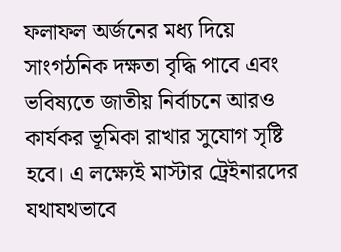ফলাফল অর্জনের মধ্য দিয়ে সাংগঠনিক দক্ষতা বৃদ্ধি পাবে এবং ভবিষ্যতে জাতীয় নির্বাচনে আরও কার্যকর ভূমিকা রাখার সুযোগ সৃষ্টি হবে। এ লক্ষ্যেই মাস্টার ট্রেইনারদের যথাযথভাবে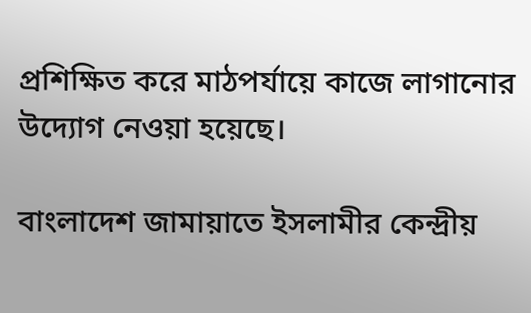প্রশিক্ষিত করে মাঠপর্যায়ে কাজে লাগানোর উদ্যোগ নেওয়া হয়েছে।

বাংলাদেশ জামায়াতে ইসলামীর কেন্দ্রীয়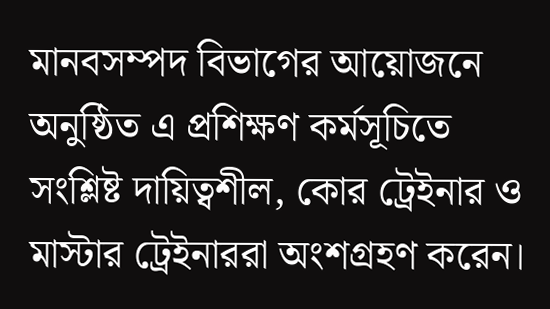মানবসম্পদ বিভাগের আয়োজনে অনুষ্ঠিত এ প্রশিক্ষণ কর্মসূচিতে সংশ্লিষ্ট দায়িত্বশীল, কোর ট্রেইনার ও মাস্টার ট্রেইনাররা অংশগ্রহণ করেন।